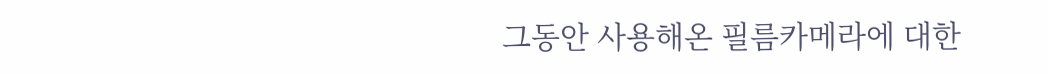그동안 사용해온 필름카메라에 대한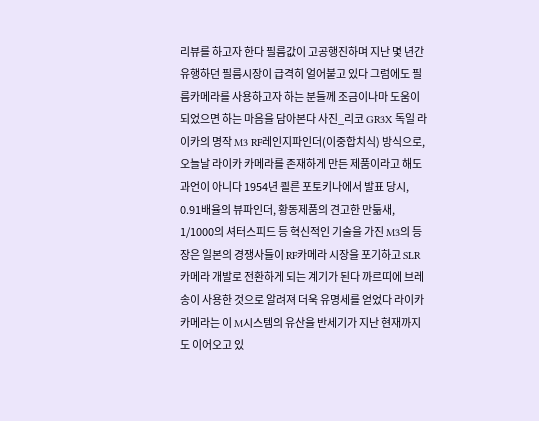리뷰를 하고자 한다 필름값이 고공행진하며 지난 몇 년간 유행하던 필름시장이 급격히 얼어붙고 있다 그럼에도 필름카메라를 사용하고자 하는 분들께 조금이나마 도움이 되었으면 하는 마음을 담아본다 사진_리코 GR3X 독일 라이카의 명작 M3 RF레인지파인더(이중합치식) 방식으로, 오늘날 라이카 카메라를 존재하게 만든 제품이라고 해도 과언이 아니다 1954년 쾰른 포토키나에서 발표 당시, 0.91배율의 뷰파인더, 황동제품의 견고한 만듦새, 1/1000의 셔터스피드 등 혁신적인 기술을 가진 M3의 등장은 일본의 경쟁사들이 RF카메라 시장을 포기하고 SLR카메라 개발로 전환하게 되는 계기가 된다 까르띠에 브레송이 사용한 것으로 알려져 더욱 유명세를 얻었다 라이카 카메라는 이 M시스템의 유산을 반세기가 지난 현재까지도 이어오고 있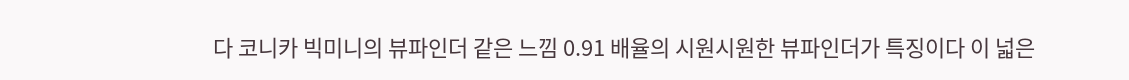다 코니카 빅미니의 뷰파인더 같은 느낌 0.91 배율의 시원시원한 뷰파인더가 특징이다 이 넓은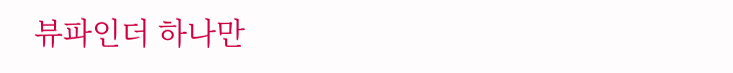뷰파인더 하나만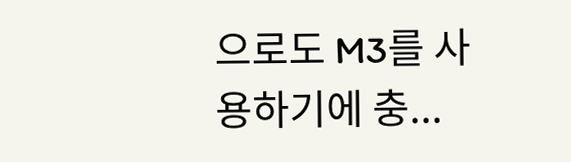으로도 M3를 사용하기에 충...